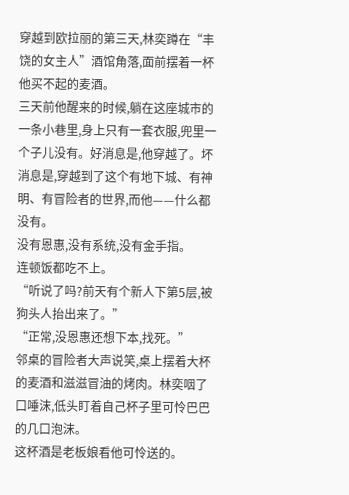穿越到欧拉丽的第三天,林奕蹲在“丰饶的女主人”酒馆角落,面前摆着一杯他买不起的麦酒。
三天前他醒来的时候,躺在这座城市的一条小巷里,身上只有一套衣服,兜里一个子儿没有。好消息是,他穿越了。坏消息是,穿越到了这个有地下城、有神明、有冒险者的世界,而他——什么都没有。
没有恩惠,没有系统,没有金手指。
连顿饭都吃不上。
“听说了吗?前天有个新人下第5层,被狗头人抬出来了。”
“正常,没恩惠还想下本,找死。”
邻桌的冒险者大声说笑,桌上摆着大杯的麦酒和滋滋冒油的烤肉。林奕咽了口唾沫,低头盯着自己杯子里可怜巴巴的几口泡沫。
这杯酒是老板娘看他可怜送的。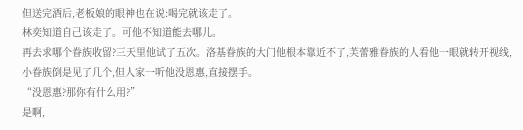但送完酒后,老板娘的眼神也在说:喝完就该走了。
林奕知道自己该走了。可他不知道能去哪儿。
再去求哪个眷族收留?三天里他试了五次。洛基眷族的大门他根本靠近不了,芙蕾雅眷族的人看他一眼就转开视线,小眷族倒是见了几个,但人家一听他没恩惠,直接摆手。
“没恩惠?那你有什么用?”
是啊,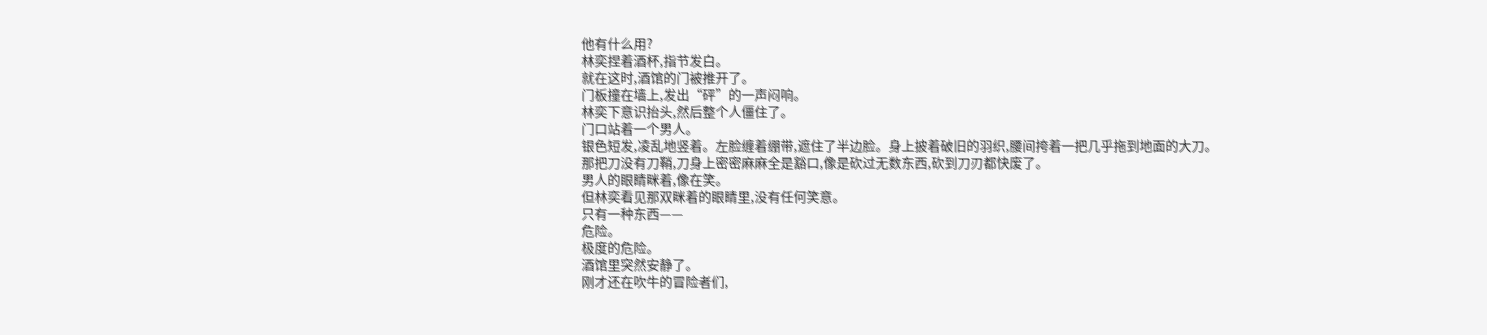他有什么用?
林奕捏着酒杯,指节发白。
就在这时,酒馆的门被推开了。
门板撞在墙上,发出“砰”的一声闷响。
林奕下意识抬头,然后整个人僵住了。
门口站着一个男人。
银色短发,凌乱地竖着。左脸缠着绷带,遮住了半边脸。身上披着破旧的羽织,腰间挎着一把几乎拖到地面的大刀。
那把刀没有刀鞘,刀身上密密麻麻全是豁口,像是砍过无数东西,砍到刀刃都快废了。
男人的眼睛眯着,像在笑。
但林奕看见那双眯着的眼睛里,没有任何笑意。
只有一种东西——
危险。
极度的危险。
酒馆里突然安静了。
刚才还在吹牛的冒险者们,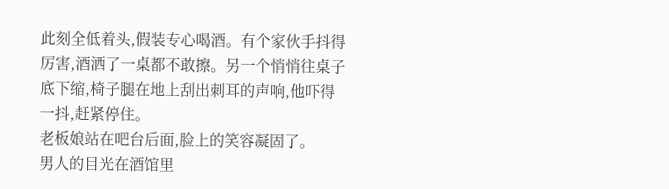此刻全低着头,假装专心喝酒。有个家伙手抖得厉害,酒洒了一桌都不敢擦。另一个悄悄往桌子底下缩,椅子腿在地上刮出刺耳的声响,他吓得一抖,赶紧停住。
老板娘站在吧台后面,脸上的笑容凝固了。
男人的目光在酒馆里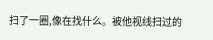扫了一圈,像在找什么。被他视线扫过的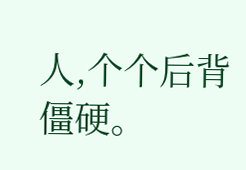人,个个后背僵硬。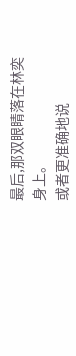最后,那双眼睛落在林奕身上。
或者更准确地说